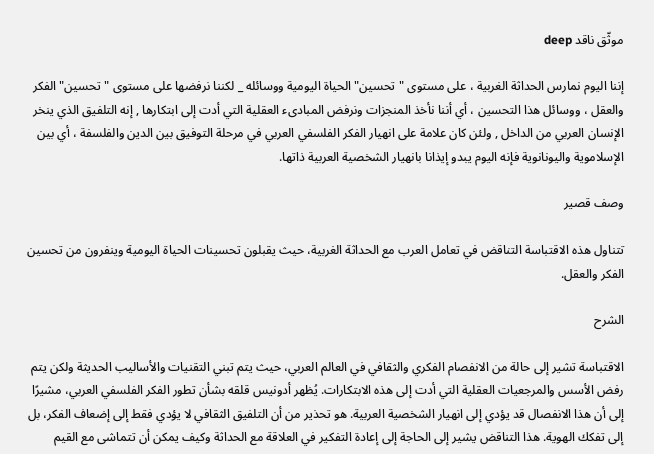موثّق ناقد deep

إننا اليوم نمارس الحداثة الغربية ، على مستوى "تحسين" الحياة اليومية ووسائله _ لكننا نرفضها على مستوى "تحسين" الفكر والعقل ، ووسائل هذا التحسين ، أي أننا نأخذ المنجزات ونرفض المبادىء العقلية التي أدت إلى ابتكارها , إنه التلفيق الذي ينخر الإنسان العربي من الداخل , ولئن كان علامة على انهيار الفكر الفلسفي العربي في مرحلة التوفيق بين الدين والفلسفة ، أي بين الإسلاموية واليونانوية فإنه اليوم يبدو إيذانا بانهيار الشخصية العربية ذاتها.

وصف قصير

تتناول هذه الاقتباسة التناقض في تعامل العرب مع الحداثة الغربية، حيث يقبلون تحسينات الحياة اليومية وينفرون من تحسين الفكر والعقل.

الشرح

الاقتباسة تشير إلى حالة من الانفصام الفكري والثقافي في العالم العربي، حيث يتم تبني التقنيات والأساليب الحديثة ولكن يتم رفض الأسس والمرجعيات العقلية التي أدت إلى هذه الابتكارات. يُظهر أدونيس قلقه بشأن تطور الفكر الفلسفي العربي، مشيرًا إلى أن هذا الانفصال قد يؤدي إلى انهيار الشخصية العربية. هو تحذير من أن التلفيق الثقافي لا يؤدي فقط إلى إضعاف الفكر، بل إلى تفكك الهوية. هذا التناقض يشير إلى الحاجة إلى إعادة التفكير في العلاقة مع الحداثة وكيف يمكن أن تتماشى مع القيم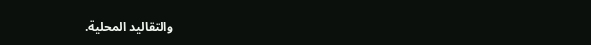والتقاليد المحلية.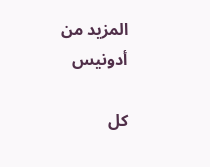المزيد من أدونيس

كل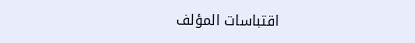اقتباسات المؤلف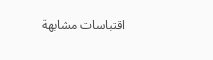اقتباسات مشابهة